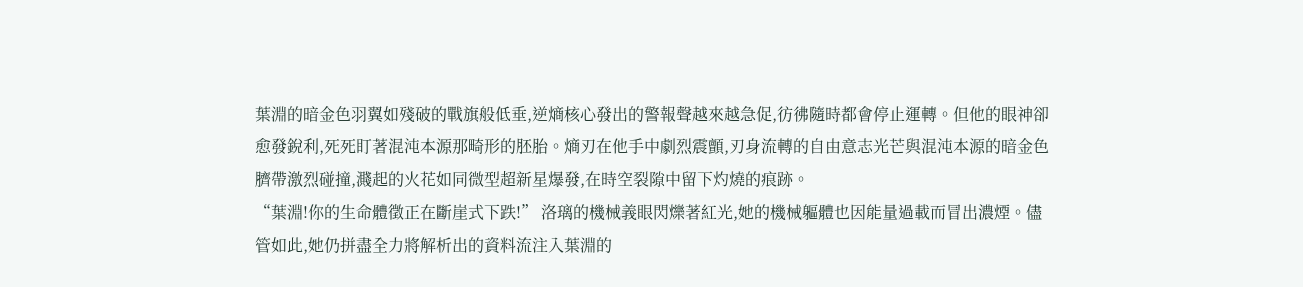葉淵的暗金色羽翼如殘破的戰旗般低垂,逆熵核心發出的警報聲越來越急促,彷彿隨時都會停止運轉。但他的眼神卻愈發銳利,死死盯著混沌本源那畸形的胚胎。熵刃在他手中劇烈震顫,刃身流轉的自由意志光芒與混沌本源的暗金色臍帶激烈碰撞,濺起的火花如同微型超新星爆發,在時空裂隙中留下灼燒的痕跡。
“葉淵!你的生命體徵正在斷崖式下跌!” 洛璃的機械義眼閃爍著紅光,她的機械軀體也因能量過載而冒出濃煙。儘管如此,她仍拼盡全力將解析出的資料流注入葉淵的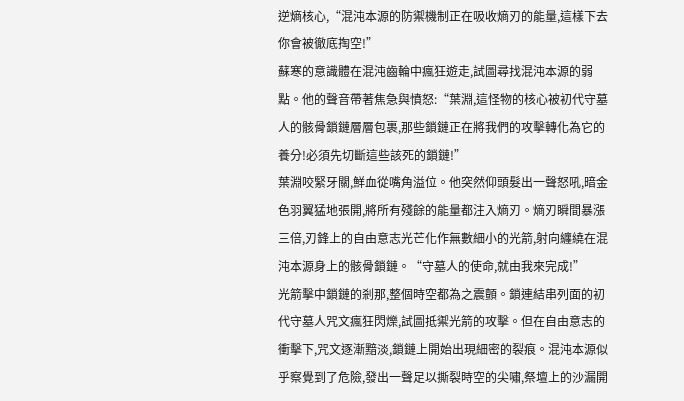逆熵核心,“混沌本源的防禦機制正在吸收熵刃的能量,這樣下去你會被徹底掏空!”
蘇寒的意識體在混沌齒輪中瘋狂遊走,試圖尋找混沌本源的弱點。他的聲音帶著焦急與憤怒:“葉淵,這怪物的核心被初代守墓人的骸骨鎖鏈層層包裹,那些鎖鏈正在將我們的攻擊轉化為它的養分!必須先切斷這些該死的鎖鏈!”
葉淵咬緊牙關,鮮血從嘴角溢位。他突然仰頭髮出一聲怒吼,暗金色羽翼猛地張開,將所有殘餘的能量都注入熵刃。熵刃瞬間暴漲三倍,刃鋒上的自由意志光芒化作無數細小的光箭,射向纏繞在混沌本源身上的骸骨鎖鏈。“守墓人的使命,就由我來完成!”
光箭擊中鎖鏈的剎那,整個時空都為之震顫。鎖連結串列面的初代守墓人咒文瘋狂閃爍,試圖抵禦光箭的攻擊。但在自由意志的衝擊下,咒文逐漸黯淡,鎖鏈上開始出現細密的裂痕。混沌本源似乎察覺到了危險,發出一聲足以撕裂時空的尖嘯,祭壇上的沙漏開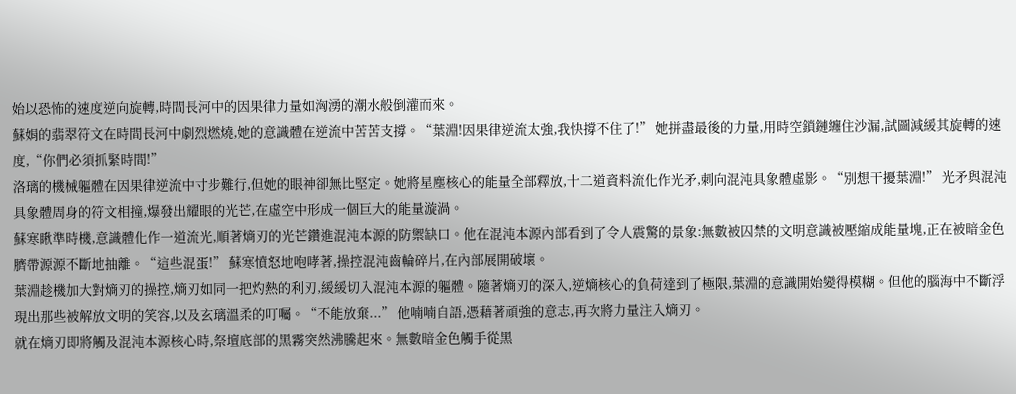始以恐怖的速度逆向旋轉,時間長河中的因果律力量如洶湧的潮水般倒灌而來。
蘇娟的翡翠符文在時間長河中劇烈燃燒,她的意識體在逆流中苦苦支撐。“葉淵!因果律逆流太強,我快撐不住了!” 她拼盡最後的力量,用時空鎖鏈纏住沙漏,試圖減緩其旋轉的速度,“你們必須抓緊時間!”
洛璃的機械軀體在因果律逆流中寸步難行,但她的眼神卻無比堅定。她將星塵核心的能量全部釋放,十二道資料流化作光矛,刺向混沌具象體虛影。“別想干擾葉淵!” 光矛與混沌具象體周身的符文相撞,爆發出耀眼的光芒,在虛空中形成一個巨大的能量漩渦。
蘇寒瞅準時機,意識體化作一道流光,順著熵刃的光芒鑽進混沌本源的防禦缺口。他在混沌本源內部看到了令人震驚的景象:無數被囚禁的文明意識被壓縮成能量塊,正在被暗金色臍帶源源不斷地抽離。“這些混蛋!” 蘇寒憤怒地咆哮著,操控混沌齒輪碎片,在內部展開破壞。
葉淵趁機加大對熵刃的操控,熵刃如同一把灼熱的利刃,緩緩切入混沌本源的軀體。隨著熵刃的深入,逆熵核心的負荷達到了極限,葉淵的意識開始變得模糊。但他的腦海中不斷浮現出那些被解放文明的笑容,以及玄璃溫柔的叮囑。“不能放棄...” 他喃喃自語,憑藉著頑強的意志,再次將力量注入熵刃。
就在熵刃即將觸及混沌本源核心時,祭壇底部的黑霧突然沸騰起來。無數暗金色觸手從黑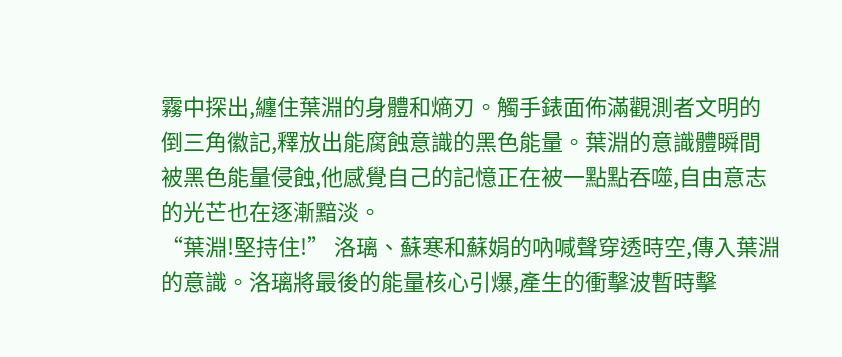霧中探出,纏住葉淵的身體和熵刃。觸手錶面佈滿觀測者文明的倒三角徽記,釋放出能腐蝕意識的黑色能量。葉淵的意識體瞬間被黑色能量侵蝕,他感覺自己的記憶正在被一點點吞噬,自由意志的光芒也在逐漸黯淡。
“葉淵!堅持住!” 洛璃、蘇寒和蘇娟的吶喊聲穿透時空,傳入葉淵的意識。洛璃將最後的能量核心引爆,產生的衝擊波暫時擊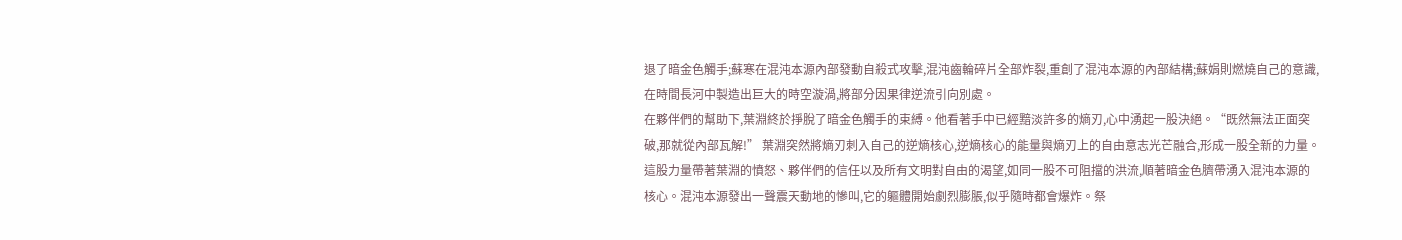退了暗金色觸手;蘇寒在混沌本源內部發動自殺式攻擊,混沌齒輪碎片全部炸裂,重創了混沌本源的內部結構;蘇娟則燃燒自己的意識,在時間長河中製造出巨大的時空漩渦,將部分因果律逆流引向別處。
在夥伴們的幫助下,葉淵終於掙脫了暗金色觸手的束縛。他看著手中已經黯淡許多的熵刃,心中湧起一股決絕。“既然無法正面突破,那就從內部瓦解!” 葉淵突然將熵刃刺入自己的逆熵核心,逆熵核心的能量與熵刃上的自由意志光芒融合,形成一股全新的力量。
這股力量帶著葉淵的憤怒、夥伴們的信任以及所有文明對自由的渴望,如同一股不可阻擋的洪流,順著暗金色臍帶湧入混沌本源的核心。混沌本源發出一聲震天動地的慘叫,它的軀體開始劇烈膨脹,似乎隨時都會爆炸。祭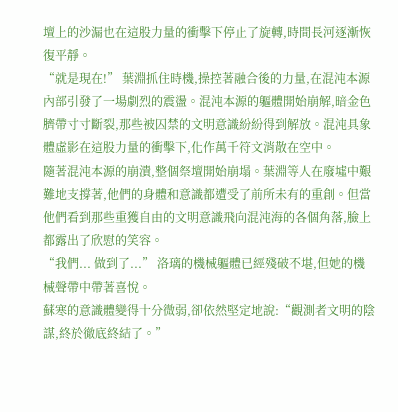壇上的沙漏也在這股力量的衝擊下停止了旋轉,時間長河逐漸恢復平靜。
“就是現在!” 葉淵抓住時機,操控著融合後的力量,在混沌本源內部引發了一場劇烈的震盪。混沌本源的軀體開始崩解,暗金色臍帶寸寸斷裂,那些被囚禁的文明意識紛紛得到解放。混沌具象體虛影在這股力量的衝擊下,化作萬千符文消散在空中。
隨著混沌本源的崩潰,整個祭壇開始崩塌。葉淵等人在廢墟中艱難地支撐著,他們的身體和意識都遭受了前所未有的重創。但當他們看到那些重獲自由的文明意識飛向混沌海的各個角落,臉上都露出了欣慰的笑容。
“我們... 做到了...” 洛璃的機械軀體已經殘破不堪,但她的機械聲帶中帶著喜悅。
蘇寒的意識體變得十分微弱,卻依然堅定地說:“觀測者文明的陰謀,終於徹底終結了。”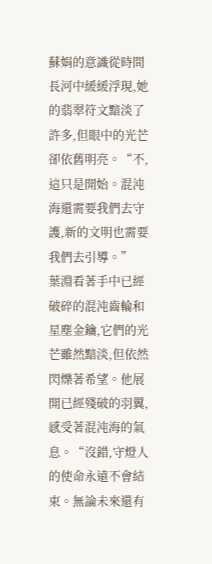蘇娟的意識從時間長河中緩緩浮現,她的翡翠符文黯淡了許多,但眼中的光芒卻依舊明亮。“不,這只是開始。混沌海還需要我們去守護,新的文明也需要我們去引導。”
葉淵看著手中已經破碎的混沌齒輪和星塵金鑰,它們的光芒雖然黯淡,但依然閃爍著希望。他展開已經殘破的羽翼,感受著混沌海的氣息。“沒錯,守燈人的使命永遠不會結束。無論未來還有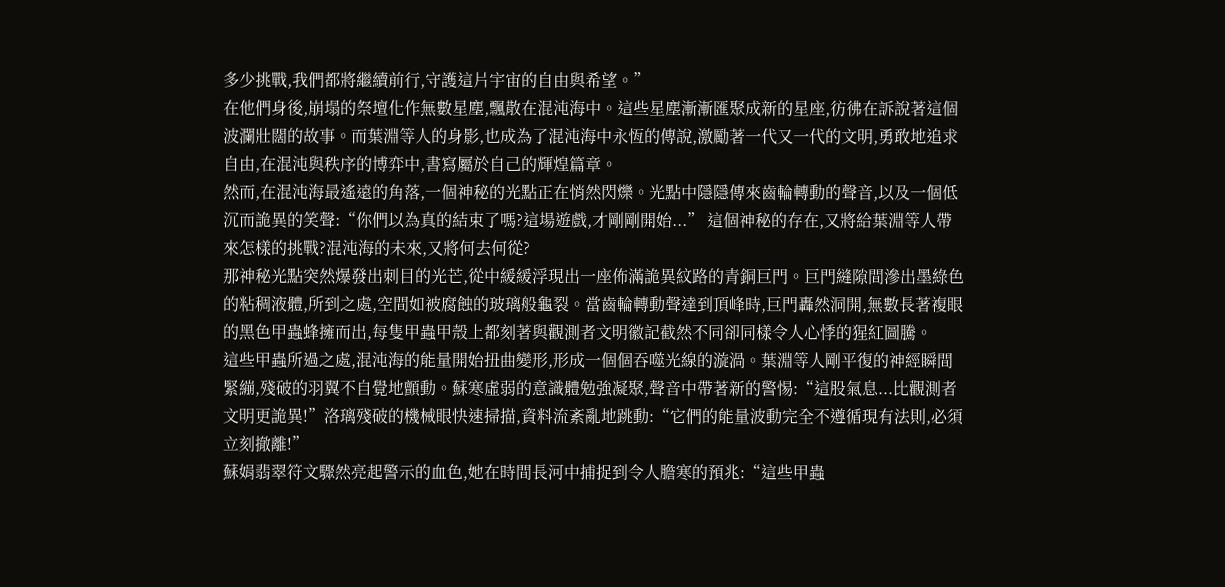多少挑戰,我們都將繼續前行,守護這片宇宙的自由與希望。”
在他們身後,崩塌的祭壇化作無數星塵,飄散在混沌海中。這些星塵漸漸匯聚成新的星座,彷彿在訴說著這個波瀾壯闊的故事。而葉淵等人的身影,也成為了混沌海中永恆的傳說,激勵著一代又一代的文明,勇敢地追求自由,在混沌與秩序的博弈中,書寫屬於自己的輝煌篇章。
然而,在混沌海最遙遠的角落,一個神秘的光點正在悄然閃爍。光點中隱隱傳來齒輪轉動的聲音,以及一個低沉而詭異的笑聲:“你們以為真的結束了嗎?這場遊戲,才剛剛開始...” 這個神秘的存在,又將給葉淵等人帶來怎樣的挑戰?混沌海的未來,又將何去何從?
那神秘光點突然爆發出刺目的光芒,從中緩緩浮現出一座佈滿詭異紋路的青銅巨門。巨門縫隙間滲出墨綠色的粘稠液體,所到之處,空間如被腐蝕的玻璃般龜裂。當齒輪轉動聲達到頂峰時,巨門轟然洞開,無數長著複眼的黑色甲蟲蜂擁而出,每隻甲蟲甲殼上都刻著與觀測者文明徽記截然不同卻同樣令人心悸的猩紅圖騰。
這些甲蟲所過之處,混沌海的能量開始扭曲變形,形成一個個吞噬光線的漩渦。葉淵等人剛平復的神經瞬間緊繃,殘破的羽翼不自覺地顫動。蘇寒虛弱的意識體勉強凝聚,聲音中帶著新的警惕:“這股氣息...比觀測者文明更詭異!”洛璃殘破的機械眼快速掃描,資料流紊亂地跳動:“它們的能量波動完全不遵循現有法則,必須立刻撤離!”
蘇娟翡翠符文驟然亮起警示的血色,她在時間長河中捕捉到令人膽寒的預兆:“這些甲蟲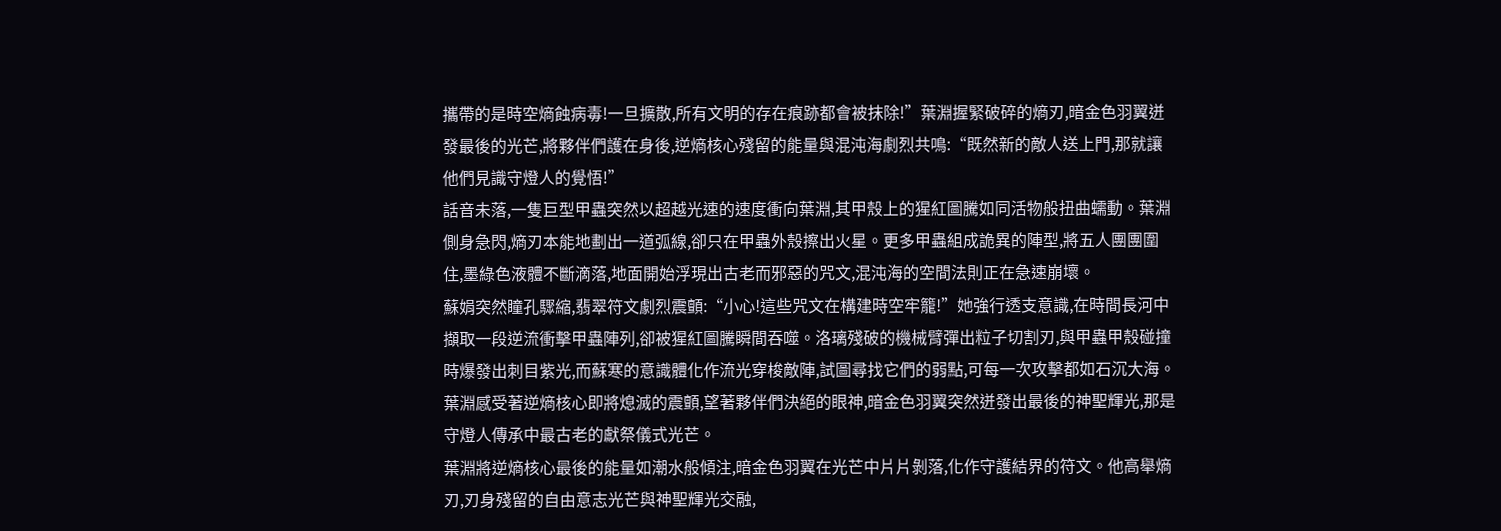攜帶的是時空熵蝕病毒!一旦擴散,所有文明的存在痕跡都會被抹除!”葉淵握緊破碎的熵刃,暗金色羽翼迸發最後的光芒,將夥伴們護在身後,逆熵核心殘留的能量與混沌海劇烈共鳴:“既然新的敵人送上門,那就讓他們見識守燈人的覺悟!”
話音未落,一隻巨型甲蟲突然以超越光速的速度衝向葉淵,其甲殼上的猩紅圖騰如同活物般扭曲蠕動。葉淵側身急閃,熵刃本能地劃出一道弧線,卻只在甲蟲外殼擦出火星。更多甲蟲組成詭異的陣型,將五人團團圍住,墨綠色液體不斷滴落,地面開始浮現出古老而邪惡的咒文,混沌海的空間法則正在急速崩壞。
蘇娟突然瞳孔驟縮,翡翠符文劇烈震顫:“小心!這些咒文在構建時空牢籠!”她強行透支意識,在時間長河中擷取一段逆流衝擊甲蟲陣列,卻被猩紅圖騰瞬間吞噬。洛璃殘破的機械臂彈出粒子切割刃,與甲蟲甲殼碰撞時爆發出刺目紫光,而蘇寒的意識體化作流光穿梭敵陣,試圖尋找它們的弱點,可每一次攻擊都如石沉大海。葉淵感受著逆熵核心即將熄滅的震顫,望著夥伴們決絕的眼神,暗金色羽翼突然迸發出最後的神聖輝光,那是守燈人傳承中最古老的獻祭儀式光芒。
葉淵將逆熵核心最後的能量如潮水般傾注,暗金色羽翼在光芒中片片剝落,化作守護結界的符文。他高舉熵刃,刃身殘留的自由意志光芒與神聖輝光交融,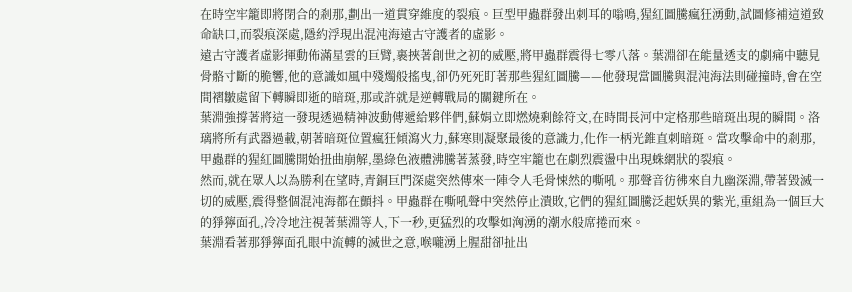在時空牢籠即將閉合的剎那,劃出一道貫穿維度的裂痕。巨型甲蟲群發出刺耳的嗡鳴,猩紅圖騰瘋狂湧動,試圖修補這道致命缺口,而裂痕深處,隱約浮現出混沌海遠古守護者的虛影。
遠古守護者虛影揮動佈滿星雲的巨臂,裹挾著創世之初的威壓,將甲蟲群震得七零八落。葉淵卻在能量透支的劇痛中聽見骨骼寸斷的脆響,他的意識如風中殘燭般搖曳,卻仍死死盯著那些猩紅圖騰——他發現當圖騰與混沌海法則碰撞時,會在空間褶皺處留下轉瞬即逝的暗斑,那或許就是逆轉戰局的關鍵所在。
葉淵強撐著將這一發現透過精神波動傳遞給夥伴們,蘇娟立即燃燒剩餘符文,在時間長河中定格那些暗斑出現的瞬間。洛璃將所有武器過載,朝著暗斑位置瘋狂傾瀉火力,蘇寒則凝聚最後的意識力,化作一柄光錐直刺暗斑。當攻擊命中的剎那,甲蟲群的猩紅圖騰開始扭曲崩解,墨綠色液體沸騰著蒸發,時空牢籠也在劇烈震盪中出現蛛網狀的裂痕。
然而,就在眾人以為勝利在望時,青銅巨門深處突然傳來一陣令人毛骨悚然的嘶吼。那聲音彷彿來自九幽深淵,帶著毀滅一切的威壓,震得整個混沌海都在顫抖。甲蟲群在嘶吼聲中突然停止潰敗,它們的猩紅圖騰泛起妖異的紫光,重組為一個巨大的猙獰面孔,冷冷地注視著葉淵等人,下一秒,更猛烈的攻擊如洶湧的潮水般席捲而來。
葉淵看著那猙獰面孔眼中流轉的滅世之意,喉嚨湧上腥甜卻扯出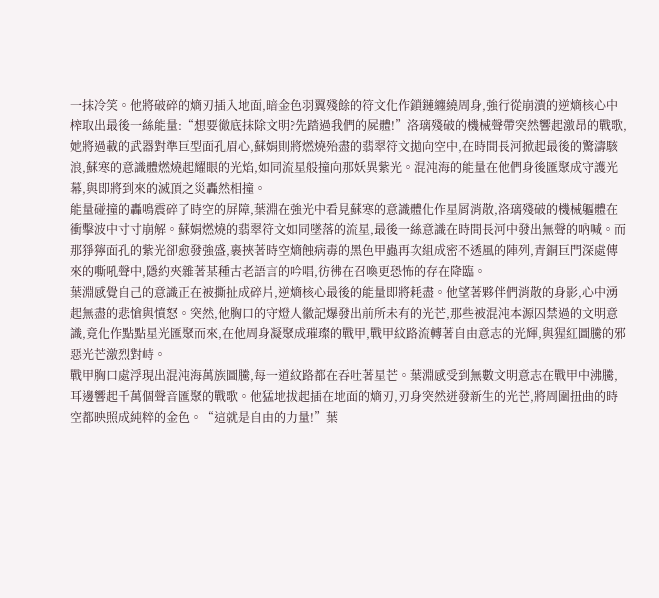一抹冷笑。他將破碎的熵刃插入地面,暗金色羽翼殘餘的符文化作鎖鏈纏繞周身,強行從崩潰的逆熵核心中榨取出最後一絲能量:“想要徹底抹除文明?先踏過我們的屍體!”洛璃殘破的機械聲帶突然響起激昂的戰歌,她將過載的武器對準巨型面孔眉心,蘇娟則將燃燒殆盡的翡翠符文拋向空中,在時間長河掀起最後的驚濤駭浪,蘇寒的意識體燃燒起耀眼的光焰,如同流星般撞向那妖異紫光。混沌海的能量在他們身後匯聚成守護光幕,與即將到來的滅頂之災轟然相撞。
能量碰撞的轟鳴震碎了時空的屏障,葉淵在強光中看見蘇寒的意識體化作星屑消散,洛璃殘破的機械軀體在衝擊波中寸寸崩解。蘇娟燃燒的翡翠符文如同墜落的流星,最後一絲意識在時間長河中發出無聲的吶喊。而那猙獰面孔的紫光卻愈發強盛,裹挾著時空熵蝕病毒的黑色甲蟲再次組成密不透風的陣列,青銅巨門深處傳來的嘶吼聲中,隱約夾雜著某種古老語言的吟唱,彷彿在召喚更恐怖的存在降臨。
葉淵感覺自己的意識正在被撕扯成碎片,逆熵核心最後的能量即將耗盡。他望著夥伴們消散的身影,心中湧起無盡的悲愴與憤怒。突然,他胸口的守燈人徽記爆發出前所未有的光芒,那些被混沌本源囚禁過的文明意識,竟化作點點星光匯聚而來,在他周身凝聚成璀璨的戰甲,戰甲紋路流轉著自由意志的光輝,與猩紅圖騰的邪惡光芒激烈對峙。
戰甲胸口處浮現出混沌海萬族圖騰,每一道紋路都在吞吐著星芒。葉淵感受到無數文明意志在戰甲中沸騰,耳邊響起千萬個聲音匯聚的戰歌。他猛地拔起插在地面的熵刃,刃身突然迸發新生的光芒,將周圍扭曲的時空都映照成純粹的金色。“這就是自由的力量!”葉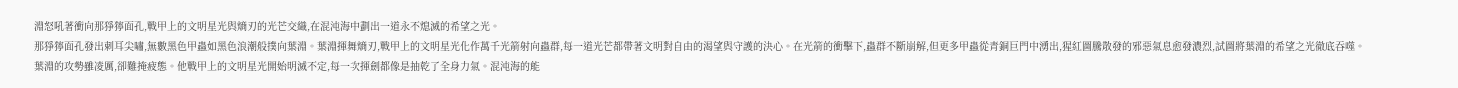淵怒吼著衝向那猙獰面孔,戰甲上的文明星光與熵刃的光芒交織,在混沌海中劃出一道永不熄滅的希望之光。
那猙獰面孔發出刺耳尖嘯,無數黑色甲蟲如黑色浪潮般撲向葉淵。葉淵揮舞熵刃,戰甲上的文明星光化作萬千光箭射向蟲群,每一道光芒都帶著文明對自由的渴望與守護的決心。在光箭的衝擊下,蟲群不斷崩解,但更多甲蟲從青銅巨門中湧出,猩紅圖騰散發的邪惡氣息愈發濃烈,試圖將葉淵的希望之光徹底吞噬。
葉淵的攻勢雖凌厲,卻難掩疲態。他戰甲上的文明星光開始明滅不定,每一次揮劍都像是抽乾了全身力氣。混沌海的能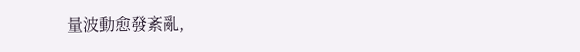量波動愈發紊亂,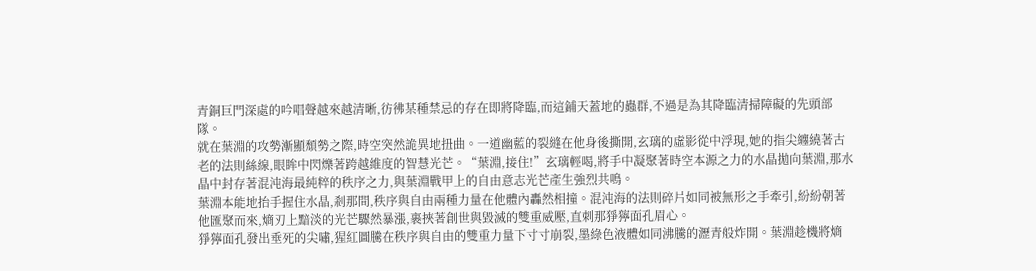青銅巨門深處的吟唱聲越來越清晰,彷彿某種禁忌的存在即將降臨,而這鋪天蓋地的蟲群,不過是為其降臨清掃障礙的先頭部隊。
就在葉淵的攻勢漸顯頹勢之際,時空突然詭異地扭曲。一道幽藍的裂縫在他身後撕開,玄璃的虛影從中浮現,她的指尖纏繞著古老的法則絲線,眼眸中閃爍著跨越維度的智慧光芒。“葉淵,接住!”玄璃輕喝,將手中凝聚著時空本源之力的水晶拋向葉淵,那水晶中封存著混沌海最純粹的秩序之力,與葉淵戰甲上的自由意志光芒產生強烈共鳴。
葉淵本能地抬手握住水晶,剎那間,秩序與自由兩種力量在他體內轟然相撞。混沌海的法則碎片如同被無形之手牽引,紛紛朝著他匯聚而來,熵刃上黯淡的光芒驟然暴漲,裹挾著創世與毀滅的雙重威壓,直刺那猙獰面孔眉心。
猙獰面孔發出垂死的尖嘯,猩紅圖騰在秩序與自由的雙重力量下寸寸崩裂,墨綠色液體如同沸騰的瀝青般炸開。葉淵趁機將熵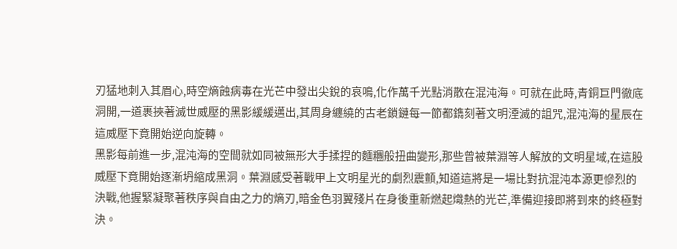刃猛地刺入其眉心,時空熵蝕病毒在光芒中發出尖銳的哀鳴,化作萬千光點消散在混沌海。可就在此時,青銅巨門徹底洞開,一道裹挾著滅世威壓的黑影緩緩邁出,其周身纏繞的古老鎖鏈每一節都鐫刻著文明湮滅的詛咒,混沌海的星辰在這威壓下竟開始逆向旋轉。
黑影每前進一步,混沌海的空間就如同被無形大手揉捏的麵糰般扭曲變形,那些曾被葉淵等人解放的文明星域,在這股威壓下竟開始逐漸坍縮成黑洞。葉淵感受著戰甲上文明星光的劇烈震顫,知道這將是一場比對抗混沌本源更慘烈的決戰,他握緊凝聚著秩序與自由之力的熵刃,暗金色羽翼殘片在身後重新燃起熾熱的光芒,準備迎接即將到來的終極對決。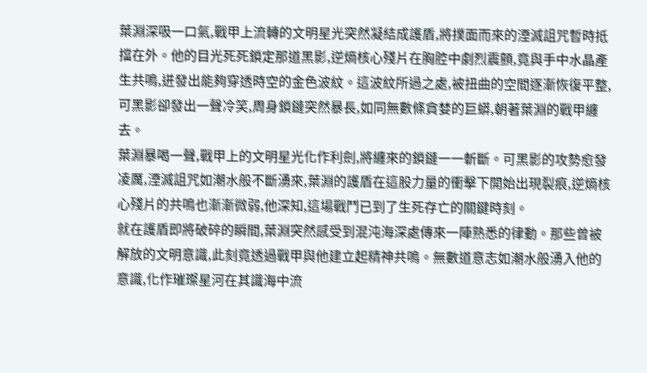葉淵深吸一口氣,戰甲上流轉的文明星光突然凝結成護盾,將撲面而來的湮滅詛咒暫時抵擋在外。他的目光死死鎖定那道黑影,逆熵核心殘片在胸腔中劇烈震顫,竟與手中水晶產生共鳴,迸發出能夠穿透時空的金色波紋。這波紋所過之處,被扭曲的空間逐漸恢復平整,可黑影卻發出一聲冷笑,周身鎖鏈突然暴長,如同無數條貪婪的巨蟒,朝著葉淵的戰甲纏去。
葉淵暴喝一聲,戰甲上的文明星光化作利劍,將纏來的鎖鏈一一斬斷。可黑影的攻勢愈發凌厲,湮滅詛咒如潮水般不斷湧來,葉淵的護盾在這股力量的衝擊下開始出現裂痕,逆熵核心殘片的共鳴也漸漸微弱,他深知,這場戰鬥已到了生死存亡的關鍵時刻。
就在護盾即將破碎的瞬間,葉淵突然感受到混沌海深處傳來一陣熟悉的律動。那些曾被解放的文明意識,此刻竟透過戰甲與他建立起精神共鳴。無數道意志如潮水般湧入他的意識,化作璀璨星河在其識海中流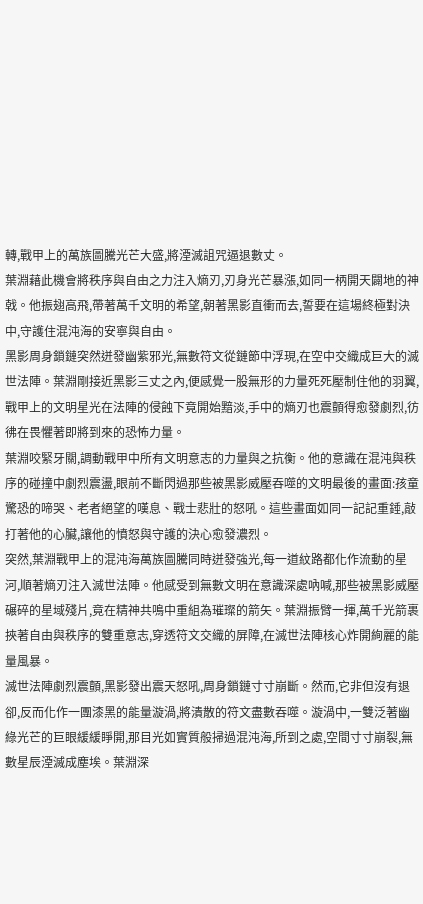轉,戰甲上的萬族圖騰光芒大盛,將湮滅詛咒逼退數丈。
葉淵藉此機會將秩序與自由之力注入熵刃,刃身光芒暴漲,如同一柄開天闢地的神戟。他振翅高飛,帶著萬千文明的希望,朝著黑影直衝而去,誓要在這場終極對決中,守護住混沌海的安寧與自由。
黑影周身鎖鏈突然迸發幽紫邪光,無數符文從鏈節中浮現,在空中交織成巨大的滅世法陣。葉淵剛接近黑影三丈之內,便感覺一股無形的力量死死壓制住他的羽翼,戰甲上的文明星光在法陣的侵蝕下竟開始黯淡,手中的熵刃也震顫得愈發劇烈,彷彿在畏懼著即將到來的恐怖力量。
葉淵咬緊牙關,調動戰甲中所有文明意志的力量與之抗衡。他的意識在混沌與秩序的碰撞中劇烈震盪,眼前不斷閃過那些被黑影威壓吞噬的文明最後的畫面:孩童驚恐的啼哭、老者絕望的嘆息、戰士悲壯的怒吼。這些畫面如同一記記重錘,敲打著他的心臟,讓他的憤怒與守護的決心愈發濃烈。
突然,葉淵戰甲上的混沌海萬族圖騰同時迸發強光,每一道紋路都化作流動的星河,順著熵刃注入滅世法陣。他感受到無數文明在意識深處吶喊,那些被黑影威壓碾碎的星域殘片,竟在精神共鳴中重組為璀璨的箭矢。葉淵振臂一揮,萬千光箭裹挾著自由與秩序的雙重意志,穿透符文交織的屏障,在滅世法陣核心炸開絢麗的能量風暴。
滅世法陣劇烈震顫,黑影發出震天怒吼,周身鎖鏈寸寸崩斷。然而,它非但沒有退卻,反而化作一團漆黑的能量漩渦,將潰散的符文盡數吞噬。漩渦中,一雙泛著幽綠光芒的巨眼緩緩睜開,那目光如實質般掃過混沌海,所到之處,空間寸寸崩裂,無數星辰湮滅成塵埃。葉淵深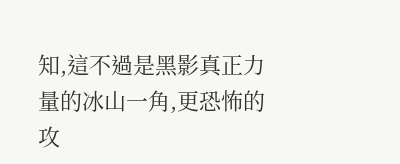知,這不過是黑影真正力量的冰山一角,更恐怖的攻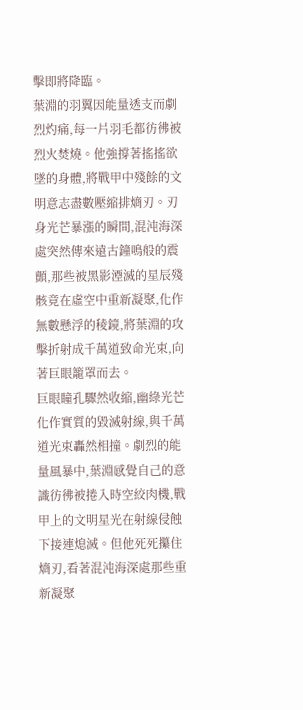擊即將降臨。
葉淵的羽翼因能量透支而劇烈灼痛,每一片羽毛都彷彿被烈火焚燒。他強撐著搖搖欲墜的身體,將戰甲中殘餘的文明意志盡數壓縮排熵刃。刃身光芒暴漲的瞬間,混沌海深處突然傳來遠古鐘鳴般的震顫,那些被黑影湮滅的星辰殘骸竟在虛空中重新凝聚,化作無數懸浮的稜鏡,將葉淵的攻擊折射成千萬道致命光束,向著巨眼籠罩而去。
巨眼瞳孔驟然收縮,幽綠光芒化作實質的毀滅射線,與千萬道光束轟然相撞。劇烈的能量風暴中,葉淵感覺自己的意識彷彿被捲入時空絞肉機,戰甲上的文明星光在射線侵蝕下接連熄滅。但他死死攥住熵刃,看著混沌海深處那些重新凝聚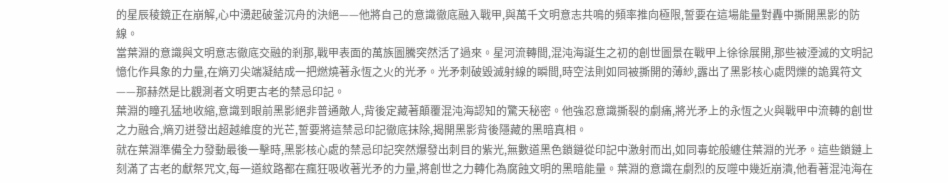的星辰稜鏡正在崩解,心中湧起破釜沉舟的決絕——他將自己的意識徹底融入戰甲,與萬千文明意志共鳴的頻率推向極限,誓要在這場能量對轟中撕開黑影的防線。
當葉淵的意識與文明意志徹底交融的剎那,戰甲表面的萬族圖騰突然活了過來。星河流轉間,混沌海誕生之初的創世圖景在戰甲上徐徐展開,那些被湮滅的文明記憶化作具象的力量,在熵刃尖端凝結成一把燃燒著永恆之火的光矛。光矛刺破毀滅射線的瞬間,時空法則如同被撕開的薄紗,露出了黑影核心處閃爍的詭異符文——那赫然是比觀測者文明更古老的禁忌印記。
葉淵的瞳孔猛地收縮,意識到眼前黑影絕非普通敵人,背後定藏著顛覆混沌海認知的驚天秘密。他強忍意識撕裂的劇痛,將光矛上的永恆之火與戰甲中流轉的創世之力融合,熵刃迸發出超越維度的光芒,誓要將這禁忌印記徹底抹除,揭開黑影背後隱藏的黑暗真相。
就在葉淵準備全力發動最後一擊時,黑影核心處的禁忌印記突然爆發出刺目的紫光,無數道黑色鎖鏈從印記中激射而出,如同毒蛇般纏住葉淵的光矛。這些鎖鏈上刻滿了古老的獻祭咒文,每一道紋路都在瘋狂吸收著光矛的力量,將創世之力轉化為腐蝕文明的黑暗能量。葉淵的意識在劇烈的反噬中幾近崩潰,他看著混沌海在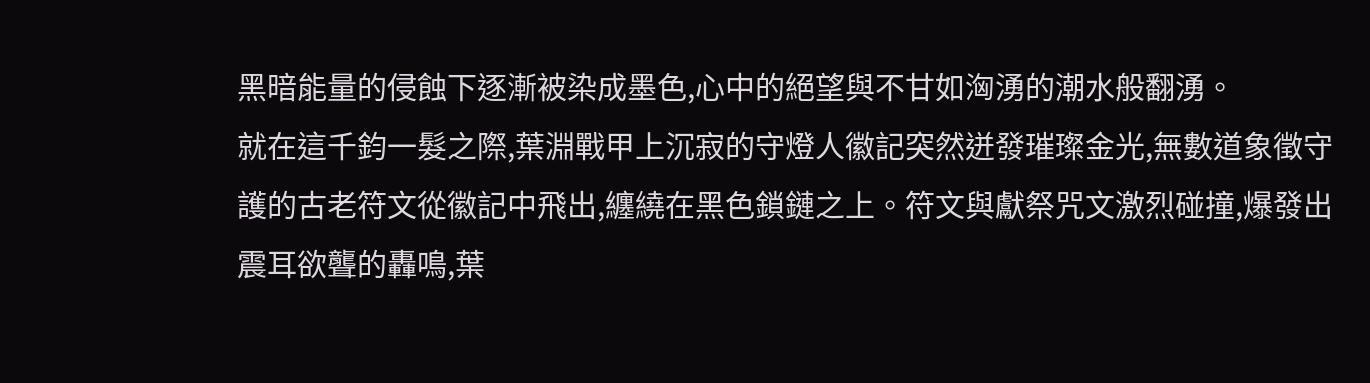黑暗能量的侵蝕下逐漸被染成墨色,心中的絕望與不甘如洶湧的潮水般翻湧。
就在這千鈞一髮之際,葉淵戰甲上沉寂的守燈人徽記突然迸發璀璨金光,無數道象徵守護的古老符文從徽記中飛出,纏繞在黑色鎖鏈之上。符文與獻祭咒文激烈碰撞,爆發出震耳欲聾的轟鳴,葉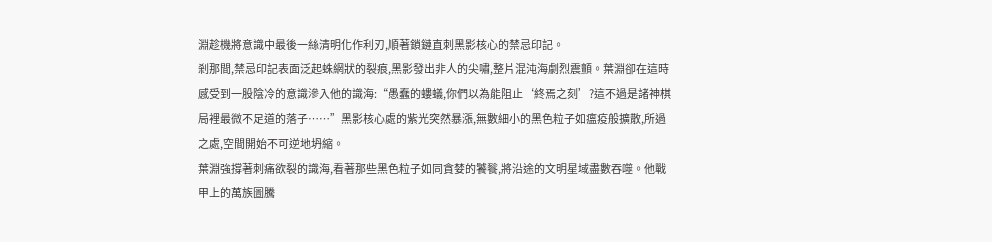淵趁機將意識中最後一絲清明化作利刃,順著鎖鏈直刺黑影核心的禁忌印記。
剎那間,禁忌印記表面泛起蛛網狀的裂痕,黑影發出非人的尖嘯,整片混沌海劇烈震顫。葉淵卻在這時感受到一股陰冷的意識滲入他的識海:“愚蠢的螻蟻,你們以為能阻止‘終焉之刻’?這不過是諸神棋局裡最微不足道的落子……”黑影核心處的紫光突然暴漲,無數細小的黑色粒子如瘟疫般擴散,所過之處,空間開始不可逆地坍縮。
葉淵強撐著刺痛欲裂的識海,看著那些黑色粒子如同貪婪的饕餮,將沿途的文明星域盡數吞噬。他戰甲上的萬族圖騰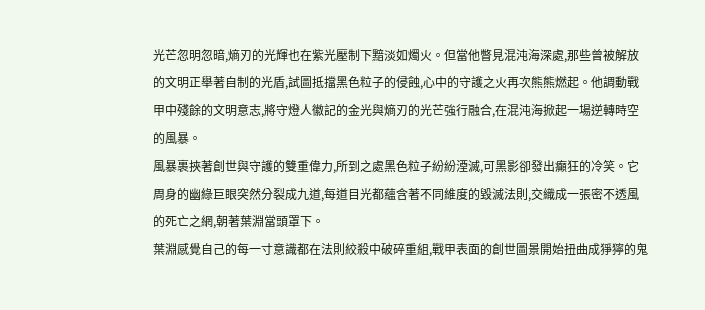光芒忽明忽暗,熵刃的光輝也在紫光壓制下黯淡如燭火。但當他瞥見混沌海深處,那些曾被解放的文明正舉著自制的光盾,試圖抵擋黑色粒子的侵蝕,心中的守護之火再次熊熊燃起。他調動戰甲中殘餘的文明意志,將守燈人徽記的金光與熵刃的光芒強行融合,在混沌海掀起一場逆轉時空的風暴。
風暴裹挾著創世與守護的雙重偉力,所到之處黑色粒子紛紛湮滅,可黑影卻發出癲狂的冷笑。它周身的幽綠巨眼突然分裂成九道,每道目光都蘊含著不同維度的毀滅法則,交織成一張密不透風的死亡之網,朝著葉淵當頭罩下。
葉淵感覺自己的每一寸意識都在法則絞殺中破碎重組,戰甲表面的創世圖景開始扭曲成猙獰的鬼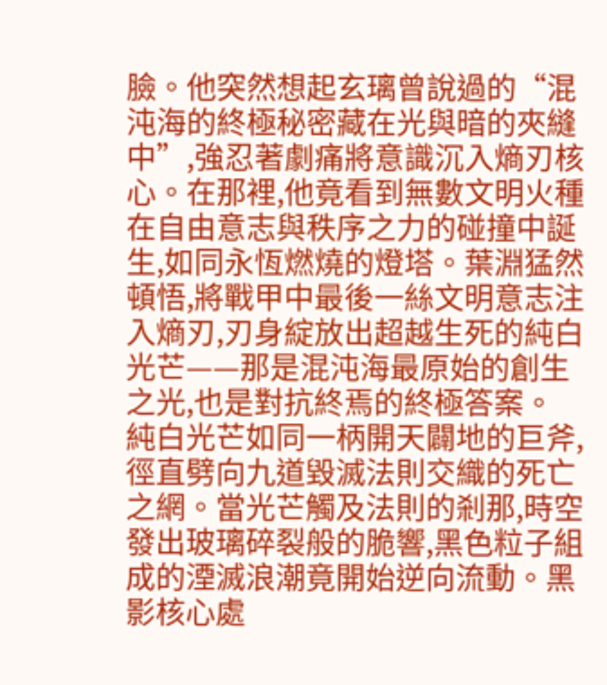臉。他突然想起玄璃曾說過的“混沌海的終極秘密藏在光與暗的夾縫中”,強忍著劇痛將意識沉入熵刃核心。在那裡,他竟看到無數文明火種在自由意志與秩序之力的碰撞中誕生,如同永恆燃燒的燈塔。葉淵猛然頓悟,將戰甲中最後一絲文明意志注入熵刃,刃身綻放出超越生死的純白光芒——那是混沌海最原始的創生之光,也是對抗終焉的終極答案。
純白光芒如同一柄開天闢地的巨斧,徑直劈向九道毀滅法則交織的死亡之網。當光芒觸及法則的剎那,時空發出玻璃碎裂般的脆響,黑色粒子組成的湮滅浪潮竟開始逆向流動。黑影核心處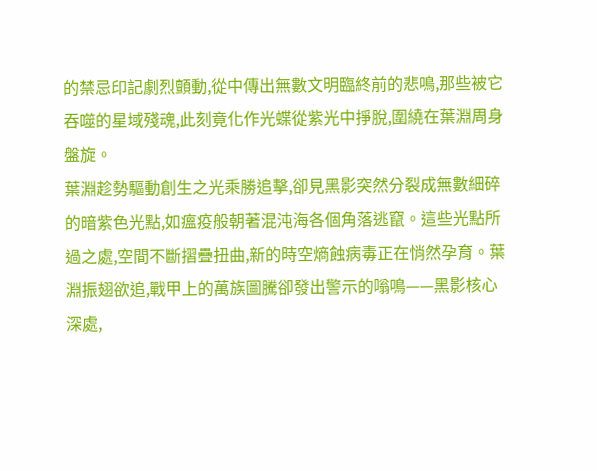的禁忌印記劇烈顫動,從中傳出無數文明臨終前的悲鳴,那些被它吞噬的星域殘魂,此刻竟化作光蝶從紫光中掙脫,圍繞在葉淵周身盤旋。
葉淵趁勢驅動創生之光乘勝追擊,卻見黑影突然分裂成無數細碎的暗紫色光點,如瘟疫般朝著混沌海各個角落逃竄。這些光點所過之處,空間不斷摺疊扭曲,新的時空熵蝕病毒正在悄然孕育。葉淵振翅欲追,戰甲上的萬族圖騰卻發出警示的嗡鳴——黑影核心深處,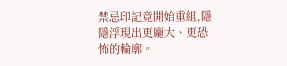禁忌印記竟開始重組,隱隱浮現出更龐大、更恐怖的輪廓。